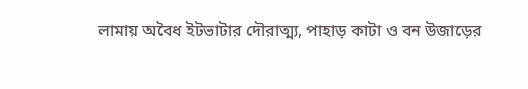লামায় অবৈধ ইটভাটার দৌরাত্ম্য, পাহাড় কাটা ও বন উজাড়ের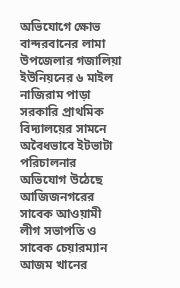অভিযোগে ক্ষোভ
বান্দরবানের লামা উপজেলার গজালিয়া ইউনিয়নের ৬ মাইল নাজিরাম পাড়া সরকারি প্রাথমিক বিদ্যালয়ের সামনে অবৈধভাবে ইটভাটা পরিচালনার অভিযোগ উঠেছে আজিজনগরের সাবেক আওয়ামী লীগ সভাপতি ও সাবেক চেয়ারম্যান আজম খানের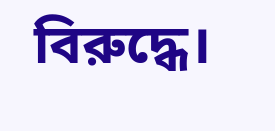বিরুদ্ধে।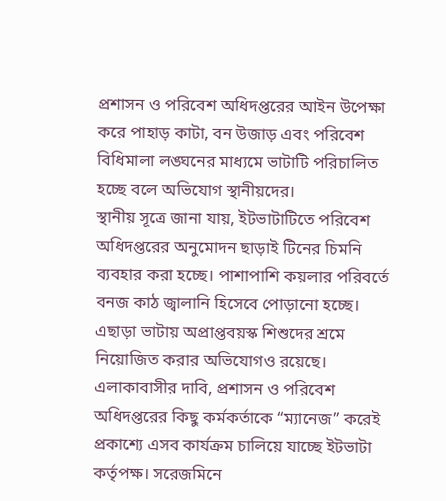প্রশাসন ও পরিবেশ অধিদপ্তরের আইন উপেক্ষা করে পাহাড় কাটা, বন উজাড় এবং পরিবেশ বিধিমালা লঙ্ঘনের মাধ্যমে ভাটাটি পরিচালিত হচ্ছে বলে অভিযোগ স্থানীয়দের।
স্থানীয় সূত্রে জানা যায়, ইটভাটাটিতে পরিবেশ অধিদপ্তরের অনুমোদন ছাড়াই টিনের চিমনি ব্যবহার করা হচ্ছে। পাশাপাশি কয়লার পরিবর্তে বনজ কাঠ জ্বালানি হিসেবে পোড়ানো হচ্ছে। এছাড়া ভাটায় অপ্রাপ্তবয়স্ক শিশুদের শ্রমে নিয়োজিত করার অভিযোগও রয়েছে।
এলাকাবাসীর দাবি, প্রশাসন ও পরিবেশ অধিদপ্তরের কিছু কর্মকর্তাকে “ম্যানেজ” করেই প্রকাশ্যে এসব কার্যক্রম চালিয়ে যাচ্ছে ইটভাটা কর্তৃপক্ষ। সরেজমিনে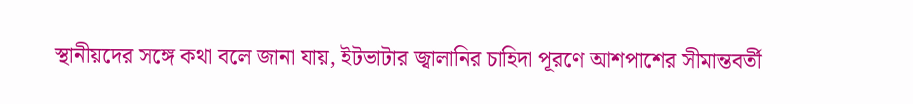স্থানীয়দের সঙ্গে কথা বলে জানা যায়, ইটভাটার জ্বালানির চাহিদা পূরণে আশপাশের সীমান্তবর্তী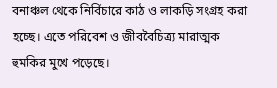বনাঞ্চল থেকে নির্বিচারে কাঠ ও লাকড়ি সংগ্রহ করা হচ্ছে। এতে পরিবেশ ও জীববৈচিত্র্য মারাত্মক হুমকির মুখে পড়েছে।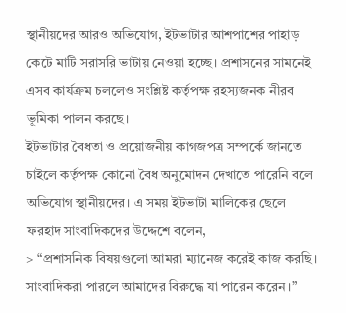স্থানীয়দের আরও অভিযোগ, ইটভাটার আশপাশের পাহাড় কেটে মাটি সরাসরি ভাটায় নেওয়া হচ্ছে। প্রশাসনের সামনেই এসব কার্যক্রম চললেও সংশ্লিষ্ট কর্তৃপক্ষ রহস্যজনক নীরব ভূমিকা পালন করছে।
ইটভাটার বৈধতা ও প্রয়োজনীয় কাগজপত্র সম্পর্কে জানতে চাইলে কর্তৃপক্ষ কোনো বৈধ অনুমোদন দেখাতে পারেনি বলে অভিযোগ স্থানীয়দের। এ সময় ইটভাটা মালিকের ছেলে ফরহাদ সাংবাদিকদের উদ্দেশে বলেন,
> “প্রশাসনিক বিষয়গুলো আমরা ম্যানেজ করেই কাজ করছি। সাংবাদিকরা পারলে আমাদের বিরুদ্ধে যা পারেন করেন।”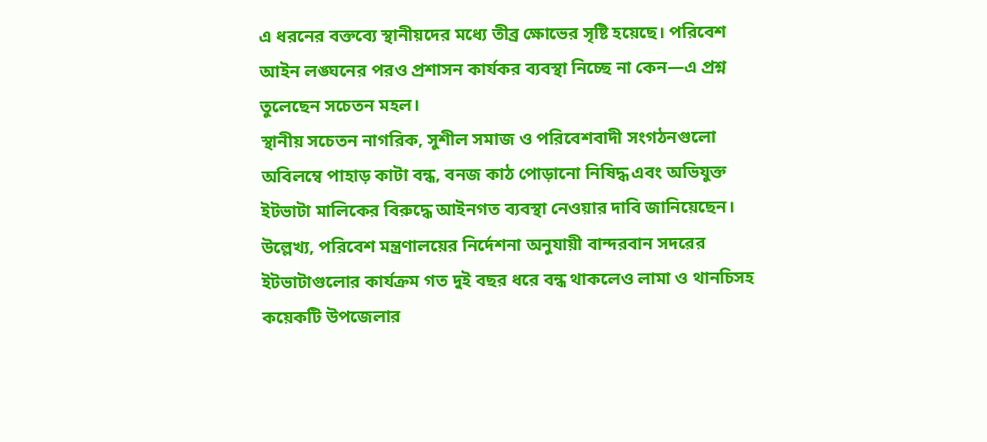এ ধরনের বক্তব্যে স্থানীয়দের মধ্যে তীব্র ক্ষোভের সৃষ্টি হয়েছে। পরিবেশ আইন লঙ্ঘনের পরও প্রশাসন কার্যকর ব্যবস্থা নিচ্ছে না কেন—এ প্রশ্ন তুলেছেন সচেতন মহল।
স্থানীয় সচেতন নাগরিক, সুশীল সমাজ ও পরিবেশবাদী সংগঠনগুলো অবিলম্বে পাহাড় কাটা বন্ধ, বনজ কাঠ পোড়ানো নিষিদ্ধ এবং অভিযুক্ত ইটভাটা মালিকের বিরুদ্ধে আইনগত ব্যবস্থা নেওয়ার দাবি জানিয়েছেন।
উল্লেখ্য, পরিবেশ মন্ত্রণালয়ের নির্দেশনা অনুযায়ী বান্দরবান সদরের ইটভাটাগুলোর কার্যক্রম গত দুই বছর ধরে বন্ধ থাকলেও লামা ও থানচিসহ কয়েকটি উপজেলার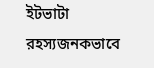ইটভাটা রহস্যজনকভাবে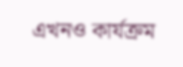এখনও কার্যক্রম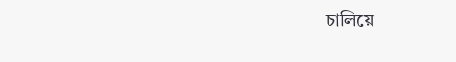চালিয়ে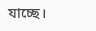যাচ্ছে।